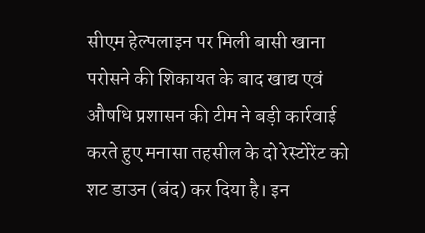सीएम हेल्पलाइन पर मिली बासी खाना परोसने की शिकायत के बाद खाद्य एवं औषधि प्रशासन की टीम ने बड़ी कार्रवाई करते हुए मनासा तहसील के दो रेस्टोरेंट को शट डाउन (बंद) कर दिया है। इन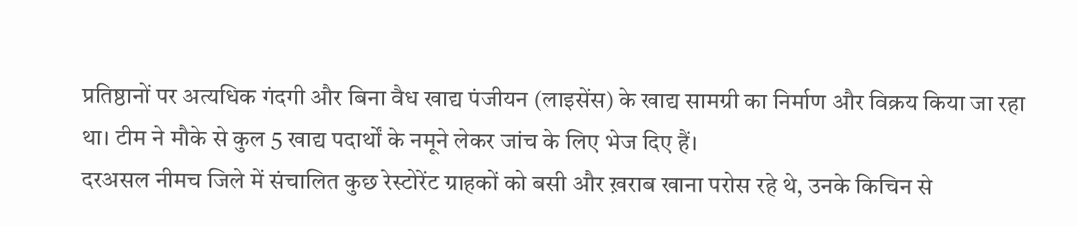प्रतिष्ठानों पर अत्यधिक गंदगी और बिना वैध खाद्य पंजीयन (लाइसेंस) के खाद्य सामग्री का निर्माण और विक्रय किया जा रहा था। टीम ने मौके से कुल 5 खाद्य पदार्थों के नमूने लेकर जांच के लिए भेज दिए हैं।
दरअसल नीमच जिले में संचालित कुछ रेस्टोरेंट ग्राहकों को बसी और ख़राब खाना परोस रहे थे, उनके किचिन से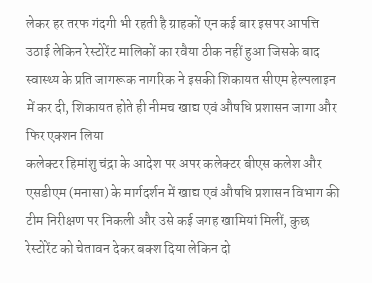लेकर हर तरफ गंदगी भी रहती है ग्राहकों एन कई बार इसपर आपत्ति उठाई लेकिन रेस्टोरेंट मालिकों का रवैया ठीक नहीं हुआ जिसके बाद स्वास्थ्य के प्रति जागरूक नागरिक ने इसकी शिकायत सीएम हेल्पलाइन में कर दी, शिकायत होते ही नीमच खाद्य एवं औषधि प्रशासन जागा और फिर एक्शन लिया
कलेक्टर हिमांशु चंद्रा के आदेश पर अपर कलेक्टर बीएस कलेश और एसडीएम (मनासा) के मार्गदर्शन में खाद्य एवं औषधि प्रशासन विभाग की टीम निरीक्षण पर निकली और उसे कई जगह खामियां मिलीं, कुछ रेस्टोरेंट को चेतावन देकर बक्श दिया लेकिन दो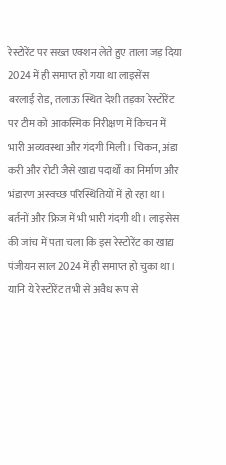रेस्टोरेंट पर सख्त एक्शन लेते हुए ताला जड़ दिया
2024 में ही समाप्त हो गया था लाइसेंस
बरलाई रोड, तलाऊ स्थित देशी तड़का रेस्टोरेंट पर टीम को आकस्मिक निरीक्षण में किचन में भारी अव्यवस्था और गंदगी मिली। चिकन, अंडा करी और रोटी जैसे खाद्य पदार्थों का निर्माण और भंडारण अस्वच्छ परिस्थितियों में हो रहा था। बर्तनों और फ्रिज में भी भारी गंदगी थी। लाइसेस की जांच में पता चला कि इस रेस्टोरेंट का खाद्य पंजीयन साल 2024 में ही समाप्त हो चुका था। यानि ये रेस्टोरेंट तभी से अवैध रूप से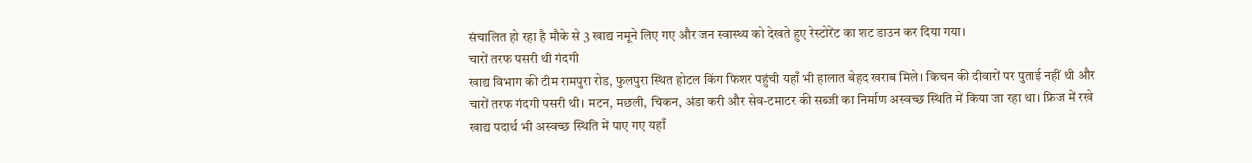संचालित हो रहा है मौके से 3 खाद्य नमूने लिए गए और जन स्वास्थ्य को देखते हुए रेस्टोरेंट का शट डाउन कर दिया गया।
चारों तरफ पसरी थी गंदगी
खाद्य विभाग की टीम रामपुरा रोड, फुलपुरा स्थित होटल किंग फिशर पहुंची यहाँ भी हालात बेहद खराब मिले। किचन की दीवारों पर पुताई नहीं थी और चारों तरफ गंदगी पसरी थी। मटन, मछली, चिकन, अंडा करी और सेव-टमाटर की सब्जी का निर्माण अस्वच्छ स्थिति में किया जा रहा था। फ्रिज में रखे खाद्य पदार्थ भी अस्वच्छ स्थिति में पाए गए यहाँ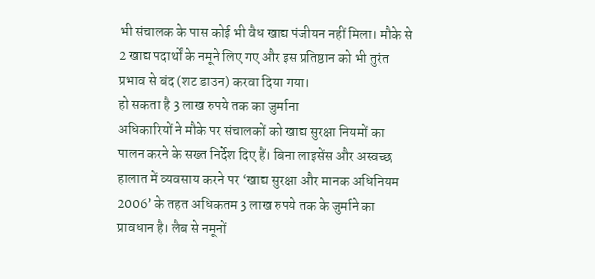भी संचालक के पास कोई भी वैध खाद्य पंजीयन नहीं मिला। मौके से 2 खाद्य पदार्थों के नमूने लिए गए और इस प्रतिष्ठान को भी तुरंत प्रभाव से बंद (शट डाउन) करवा दिया गया।
हो सकता है 3 लाख रुपये तक का जुर्माना
अधिकारियों ने मौके पर संचालकों को खाद्य सुरक्षा नियमों का पालन करने के सख्त निर्देश दिए हैं। बिना लाइसेंस और अस्वच्छ हालात में व्यवसाय करने पर ‘खाद्य सुरक्षा और मानक अधिनियम 2006’ के तहत अधिकतम 3 लाख रुपये तक के जुर्माने का प्रावधान है। लैब से नमूनों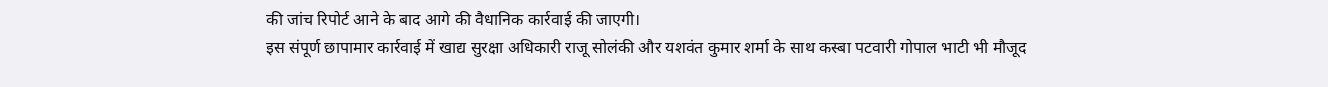की जांच रिपोर्ट आने के बाद आगे की वैधानिक कार्रवाई की जाएगी।
इस संपूर्ण छापामार कार्रवाई में खाद्य सुरक्षा अधिकारी राजू सोलंकी और यशवंत कुमार शर्मा के साथ कस्बा पटवारी गोपाल भाटी भी मौजूद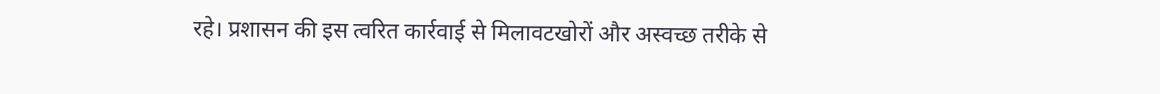रहे। प्रशासन की इस त्वरित कार्रवाई से मिलावटखोरों और अस्वच्छ तरीके से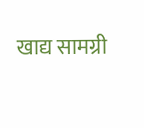खाद्य सामग्री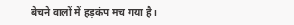बेचने वालों में हड़कंप मच गया है।